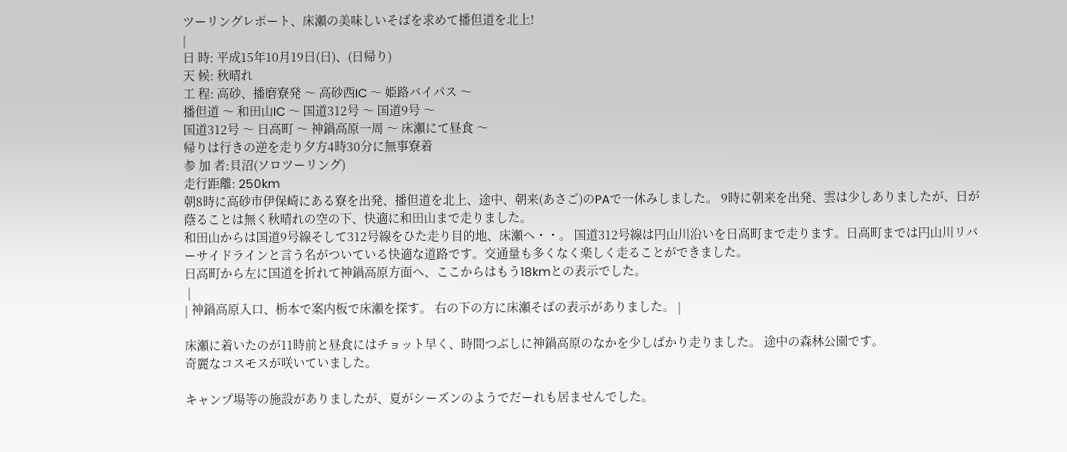ツーリングレポート、床瀬の美味しいそばを求めて播但道を北上!
|
日 時: 平成15年10月19日(日)、(日帰り)
天 候: 秋晴れ
工 程: 高砂、播磨寮発 〜 高砂西IC 〜 姫路バイパス 〜
播但道 〜 和田山IC 〜 国道312号 〜 国道9号 〜
国道312号 〜 日高町 〜 神鍋高原一周 〜 床瀬にて昼食 〜
帰りは行きの逆を走り夕方4時30分に無事寮着
参 加 者:貝沼(ソロツーリング)
走行距離: 250km
朝8時に高砂市伊保崎にある寮を出発、播但道を北上、途中、朝来(あさご)のPAで一休みしました。 9時に朝来を出発、雲は少しありましたが、日が蔭ることは無く秋晴れの空の下、快適に和田山まで走りました。
和田山からは国道9号線そして312号線をひた走り目的地、床瀬へ・・。 国道312号線は円山川沿いを日高町まで走ります。日高町までは円山川リバーサイドラインと言う名がついている快適な道路です。交通量も多くなく楽しく走ることができました。
日高町から左に国道を折れて神鍋高原方面へ、ここからはもう18kmとの表示でした。
 |
| 神鍋高原入口、栃本で案内板で床瀬を探す。 右の下の方に床瀬そばの表示がありました。 |

床瀬に着いたのが11時前と昼食にはチョット早く、時間つぶしに神鍋高原のなかを少しばかり走りました。 途中の森林公園です。
奇麗なコスモスが咲いていました。

キャンプ場等の施設がありましたが、夏がシーズンのようでだーれも居ませんでした。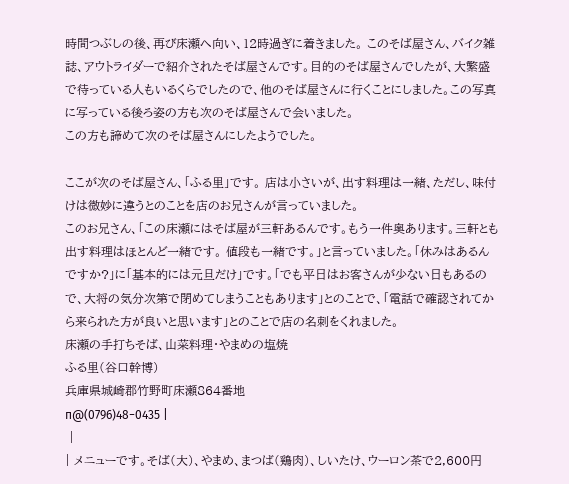時間つぶしの後、再び床瀬へ向い、12時過ぎに着きました。 このそば屋さん、バイク雑誌、アウトライダーで紹介されたそば屋さんです。目的のそば屋さんでしたが、大繁盛で待っている人もいるくらでしたので、他のそば屋さんに行くことにしました。この写真に写っている後ろ姿の方も次のそば屋さんで会いました。
この方も諦めて次のそば屋さんにしたようでした。

ここが次のそば屋さん、「ふる里」です。 店は小さいが、出す料理は一緒、ただし、味付けは微妙に違うとのことを店のお兄さんが言っていました。
このお兄さん、「この床瀬にはそば屋が三軒あるんです。もう一件奥あります。三軒とも出す料理はほとんど一緒です。 値段も一緒です。」と言っていました。「休みはあるんですか?」に「基本的には元旦だけ」です。「でも平日はお客さんが少ない日もあるので、大将の気分次第で閉めてしまうこともあります」とのことで、「電話で確認されてから来られた方が良いと思います」とのことで店の名刺をくれました。
床瀬の手打ちそば、山菜料理・やまめの塩焼
ふる里(谷口幹博)
兵庫県城崎郡竹野町床瀬864番地
п@(0796)48−0435 |
 |
| メニューです。そば(大)、やまめ、まつば(鶏肉)、しいたけ、ウーロン茶で2,600円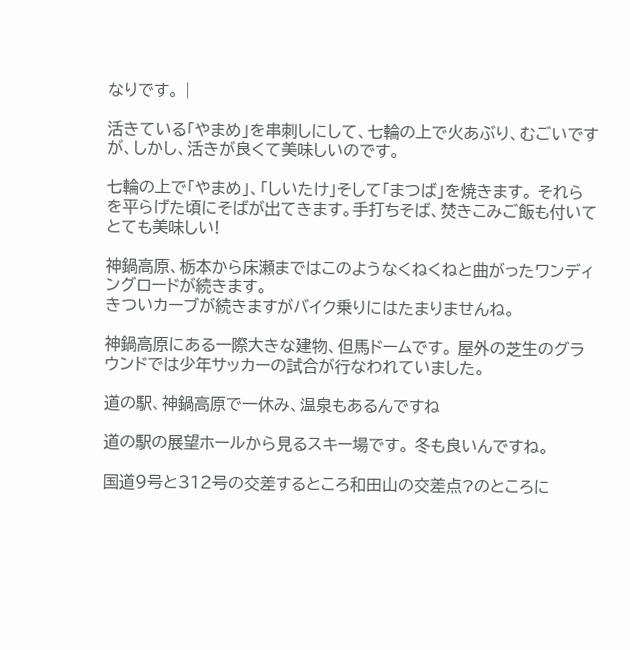なりです。 |

活きている「やまめ」を串刺しにして、七輪の上で火あぶり、むごいですが、しかし、活きが良くて美味しいのです。

七輪の上で「やまめ」、「しいたけ」そして「まつば」を焼きます。 それらを平らげた頃にそばが出てきます。手打ちそば、焚きこみご飯も付いてとても美味しい!

神鍋高原、栃本から床瀬まではこのようなくねくねと曲がったワンディングロードが続きます。
きついカーブが続きますがバイク乗りにはたまりませんね。

神鍋高原にある一際大きな建物、但馬ドームです。 屋外の芝生のグラウンドでは少年サッカーの試合が行なわれていました。

道の駅、神鍋高原で一休み、温泉もあるんですね

道の駅の展望ホールから見るスキー場です。 冬も良いんですね。

国道9号と312号の交差するところ和田山の交差点?のところに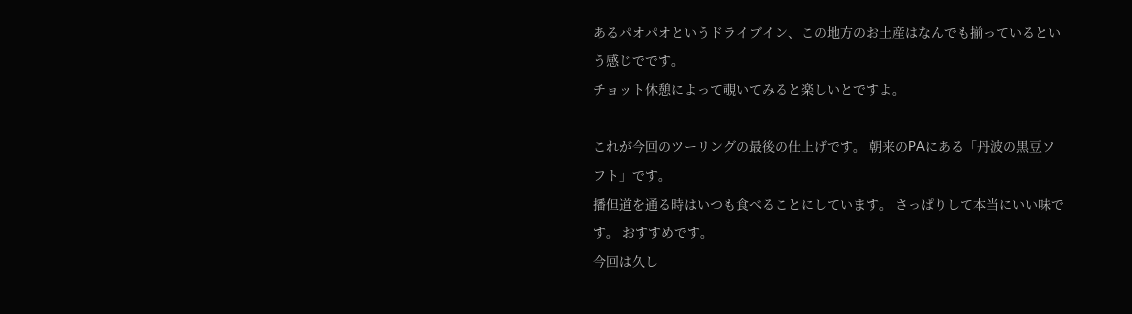あるパオパオというドライブイン、この地方のお土産はなんでも揃っているという感じでです。
チョット休憩によって覗いてみると楽しいとですよ。

これが今回のツーリングの最後の仕上げです。 朝来のPAにある「丹波の黒豆ソフト」です。
播但道を通る時はいつも食べることにしています。 さっぱりして本当にいい味です。 おすすめです。
今回は久し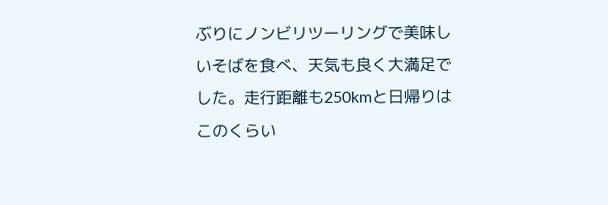ぶりにノンビリツーリングで美味しいそばを食べ、天気も良く大満足でした。走行距離も250kmと日帰りはこのくらい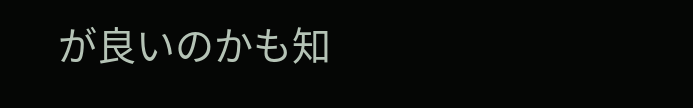が良いのかも知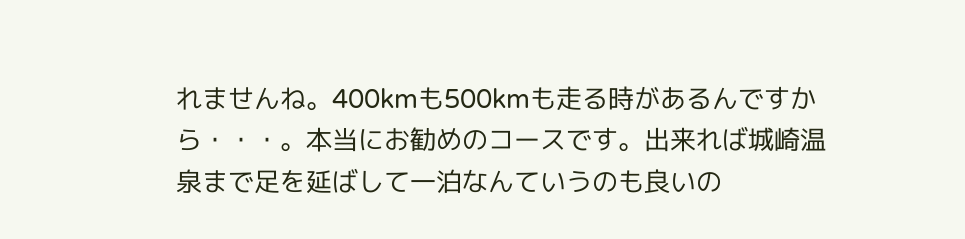れませんね。400kmも500kmも走る時があるんですから・・・。本当にお勧めのコースです。出来れば城崎温泉まで足を延ばして一泊なんていうのも良いの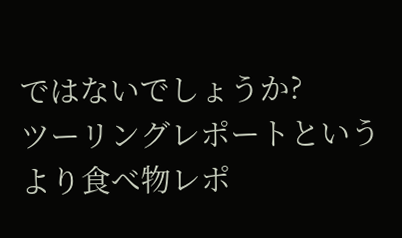ではないでしょうか?
ツーリングレポートというより食べ物レポ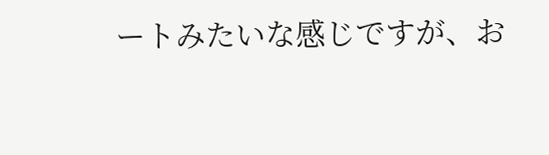ートみたいな感じですが、お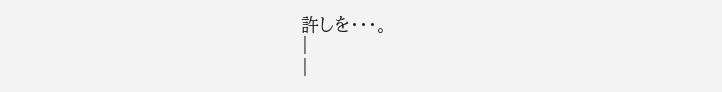許しを・・・。
|
|